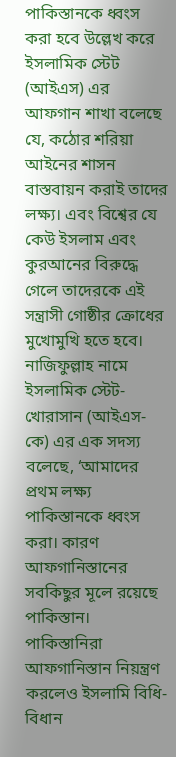পাকিস্তানকে ধ্বংস করা হবে উল্লেখ করে ইসলামিক স্টেট (আইএস) এর আফগান শাখা বলেছে যে, কঠোর শরিয়া আইনের শাসন বাস্তবায়ন করাই তাদের লক্ষ্য। এবং বিশ্বের যে কেউ ইসলাম এবং কুরআনের বিরুদ্ধে গেলে তাদেরকে এই সন্ত্রাসী গোষ্ঠীর ক্রোধের মুখোমুখি হতে হবে।
নাজিফুল্লাহ নামে ইসলামিক স্টেট-খোরাসান (আইএস-কে) এর এক সদস্য বলেছে, ‘আমাদের প্রথম লক্ষ্য পাকিস্তানকে ধ্বংস করা। কারণ আফগানিস্তানের সবকিছুর মূলে রয়েছে পাকিস্তান। পাকিস্তানিরা আফগানিস্তান নিয়ন্ত্রণ করলেও ইসলামি বিধি-বিধান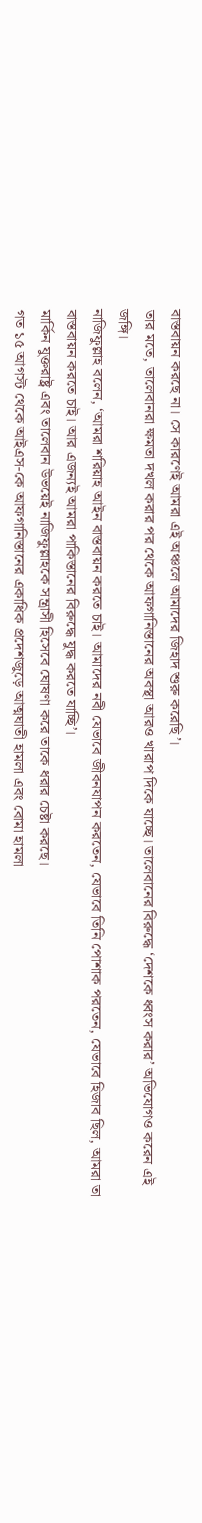বাস্তবায়ন করছে না। সে কারণেই আমরা এই অঞ্চলে আমাদের জিহাদ শুরু করেছি’।
তার মতে, তালেবানরা ক্ষমতা দখল করার পর থেকে আফগানিস্তানের অবস্থা আরও খারাপ দিকে যাচ্ছে। তালেবানের বিরুদ্ধে ‘দেশকে ধ্বংস করার’ অভিযোগও করেন এই জঙ্গি।
নাজিফুল্লাহ বলেন, ‘আমরা শরিয়াহ আইন বাস্তবায়ন করতে চাই। আমাদের নবী যেভাবে জীবনযাপন করতেন, যেভাবে তিনি পোশাক পরতেন, যেভাবে হিজাব ছিল, আমরা তা বাস্তবায়ন করতে চাই। আর এজন্যই আমরা পাকিস্তানের বিরুদ্ধে যুদ্ধ করতে যাচ্ছি’।
মার্কিন যুক্তরাষ্ট্র এবং তালেবান উভয়েই নাজিফুল্লাহকে সন্ত্রাসী হিসেবে ঘোষণা করে তাকে ধরার চেষ্টা করছে।
গত ১৫ আগস্ট থেকে আইএস-কে আফগানিস্তানের একাধিক প্রদেশজুড়ে আত্মঘাতী হামলা এবং বোমা হামলা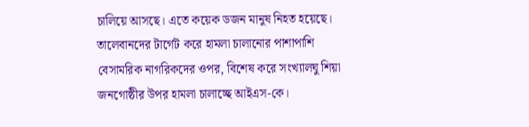চালিয়ে আসছে। এতে কয়েক ডজন মানুষ নিহত হয়েছে। তালেবানদের টার্গেট করে হামলা চালানোর পাশাপাশি বেসামরিক নাগরিকদের ওপর, বিশেষ করে সংখ্যালঘু শিয়া জনগোষ্ঠীর উপর হামলা চালাচ্ছে আইএস-কে।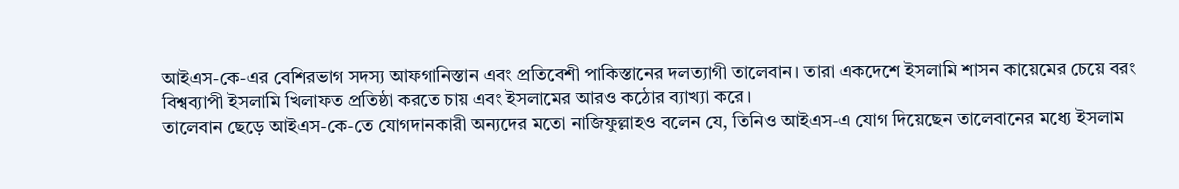আইএস-কে-এর বেশিরভাগ সদস্য আফগানিস্তান এবং প্রতিবেশী পাকিস্তানের দলত্যাগী তালেবান। তারা একদেশে ইসলামি শাসন কায়েমের চেয়ে বরং বিশ্বব্যাপী ইসলামি খিলাফত প্রতিষ্ঠা করতে চায় এবং ইসলামের আরও কঠোর ব্যাখ্যা করে।
তালেবান ছেড়ে আইএস-কে-তে যোগদানকারী অন্যদের মতো নাজিফুল্লাহও বলেন যে, তিনিও আইএস-এ যোগ দিয়েছেন তালেবানের মধ্যে ইসলাম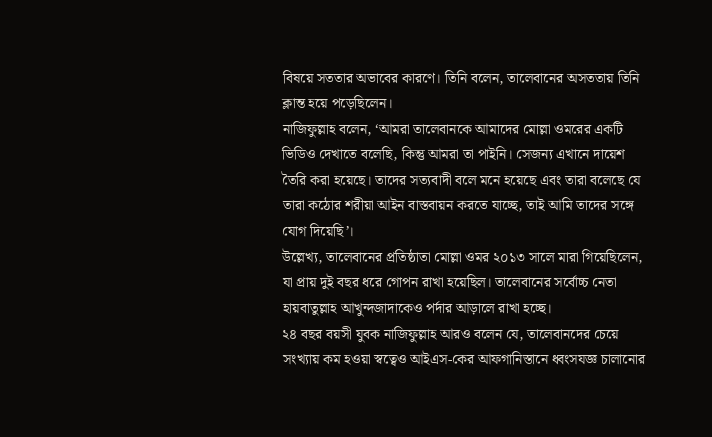বিষয়ে সততার অভাবের কারণে। তিনি বলেন, তালেবানের অসততায় তিনি ক্লান্ত হয়ে পড়েছিলেন।
নাজিফুল্লাহ বলেন, ‘আমরা তালেবানকে আমাদের মোল্লা ওমরের একটি ভিডিও দেখাতে বলেছি, কিন্তু আমরা তা পাইনি। সেজন্য এখানে দায়েশ তৈরি করা হয়েছে। তাদের সত্যবাদী বলে মনে হয়েছে এবং তারা বলেছে যে তারা কঠোর শরীয়া আইন বাস্তবায়ন করতে যাচ্ছে, তাই আমি তাদের সঙ্গে যোগ দিয়েছি’।
উল্লেখ্য, তালেবানের প্রতিষ্ঠাতা মোল্লা ওমর ২০১৩ সালে মারা গিয়েছিলেন, যা প্রায় দুই বছর ধরে গোপন রাখা হয়েছিল। তালেবানের সর্বোচ্চ নেতা হায়বাতুল্লাহ আখুন্দজাদাকেও পর্দার আড়ালে রাখা হচ্ছে।
২৪ বছর বয়সী যুবক নাজিফুল্লাহ আরও বলেন যে, তালেবানদের চেয়ে সংখ্যায় কম হওয়া স্বত্বেও আইএস-কের আফগানিস্তানে ধ্বংসযজ্ঞ চালানোর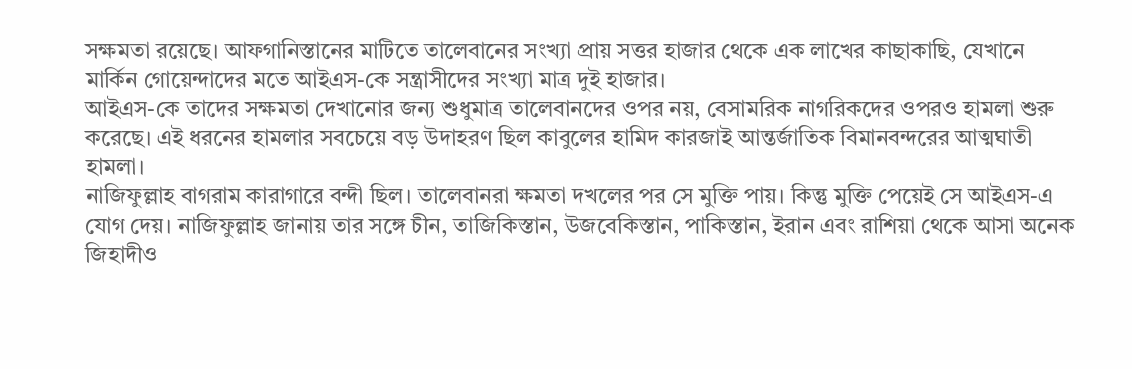সক্ষমতা রয়েছে। আফগানিস্তানের মাটিতে তালেবানের সংখ্যা প্রায় সত্তর হাজার থেকে এক লাখের কাছাকাছি, যেখানে মার্কিন গোয়েন্দাদের মতে আইএস-কে সন্ত্রাসীদের সংখ্যা মাত্র দুই হাজার।
আইএস-কে তাদের সক্ষমতা দেখানোর জন্য শুধুমাত্র তালেবানদের ওপর নয়, বেসামরিক নাগরিকদের ওপরও হামলা শুরু করেছে। এই ধরনের হামলার সবচেয়ে বড় উদাহরণ ছিল কাবুলের হামিদ কারজাই আন্তর্জাতিক বিমানবন্দরের আত্মঘাতী হামলা।
নাজিফুল্লাহ বাগরাম কারাগারে বন্দী ছিল। তালেবানরা ক্ষমতা দখলের পর সে মুক্তি পায়। কিন্তু মুক্তি পেয়েই সে আইএস-এ যোগ দেয়। নাজিফুল্লাহ জানায় তার সঙ্গে চীন, তাজিকিস্তান, উজবেকিস্তান, পাকিস্তান, ইরান এবং রাশিয়া থেকে আসা অনেক জিহাদীও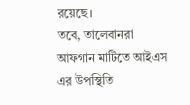রয়েছে।
তবে, তালেবানরা আফগান মাটিতে আইএস এর উপস্থিতি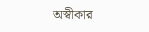অস্বীকার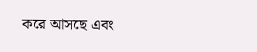করে আসছে এবং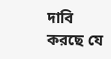দাবি করছে যে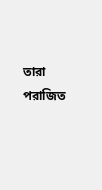তারা পরাজিত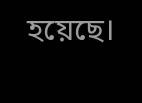হয়েছে।